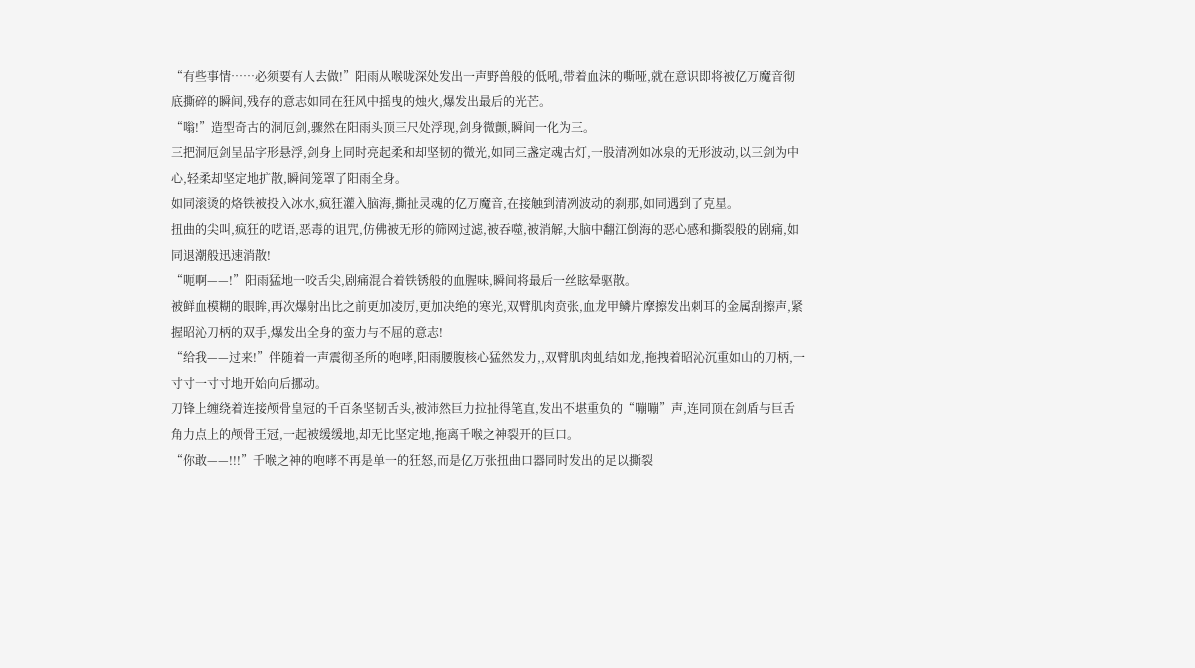“有些事情……必须要有人去做!”阳雨从喉咙深处发出一声野兽般的低吼,带着血沫的嘶哑,就在意识即将被亿万魔音彻底撕碎的瞬间,残存的意志如同在狂风中摇曳的烛火,爆发出最后的光芒。
“嗡!”造型奇古的洞厄剑,骤然在阳雨头顶三尺处浮现,剑身微颤,瞬间一化为三。
三把洞厄剑呈品字形悬浮,剑身上同时亮起柔和却坚韧的微光,如同三盏定魂古灯,一股清冽如冰泉的无形波动,以三剑为中心,轻柔却坚定地扩散,瞬间笼罩了阳雨全身。
如同滚烫的烙铁被投入冰水,疯狂灌入脑海,撕扯灵魂的亿万魔音,在接触到清冽波动的刹那,如同遇到了克星。
扭曲的尖叫,疯狂的呓语,恶毒的诅咒,仿佛被无形的筛网过滤,被吞噬,被消解,大脑中翻江倒海的恶心感和撕裂般的剧痛,如同退潮般迅速消散!
“呃啊——!”阳雨猛地一咬舌尖,剧痛混合着铁锈般的血腥味,瞬间将最后一丝眩晕驱散。
被鲜血模糊的眼眸,再次爆射出比之前更加凌厉,更加决绝的寒光,双臂肌肉贲张,血龙甲鳞片摩擦发出刺耳的金属刮擦声,紧握昭沁刀柄的双手,爆发出全身的蛮力与不屈的意志!
“给我——过来!”伴随着一声震彻圣所的咆哮,阳雨腰腹核心猛然发力,,双臂肌肉虬结如龙,拖拽着昭沁沉重如山的刀柄,一寸寸一寸寸地开始向后挪动。
刀锋上缠绕着连接颅骨皇冠的千百条坚韧舌头,被沛然巨力拉扯得笔直,发出不堪重负的“嘣嘣”声,连同顶在剑盾与巨舌角力点上的颅骨王冠,一起被缓缓地,却无比坚定地,拖离千喉之神裂开的巨口。
“你敢——!!!”千喉之神的咆哮不再是单一的狂怒,而是亿万张扭曲口器同时发出的足以撕裂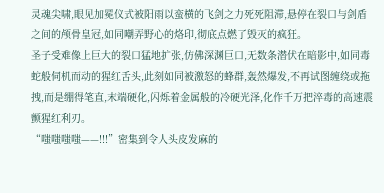灵魂尖啸,眼见加冕仪式被阳雨以蛮横的飞剑之力死死阻滞,悬停在裂口与剑盾之间的颅骨皇冠,如同嘲弄野心的烙印,彻底点燃了毁灭的疯狂。
圣子受难像上巨大的裂口猛地扩张,仿佛深渊巨口,无数条潜伏在暗影中,如同毒蛇般伺机而动的猩红舌头,此刻如同被激怒的蜂群,轰然爆发,不再试图缠绕或拖拽,而是绷得笔直,末端硬化,闪烁着金属般的冷硬光泽,化作千万把淬毒的高速震颤猩红利刃。
“嗤嗤嗤嗤——!!!”密集到令人头皮发麻的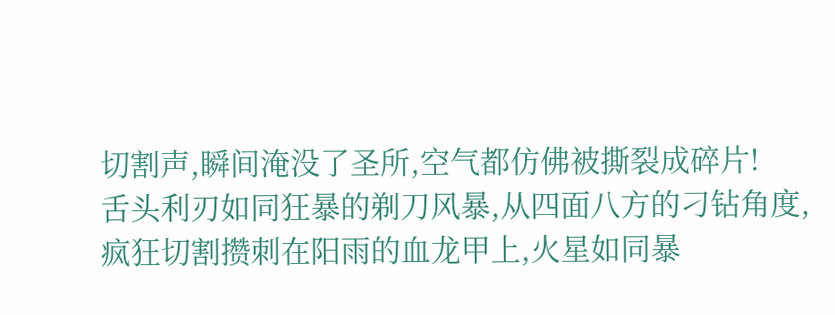切割声,瞬间淹没了圣所,空气都仿佛被撕裂成碎片!
舌头利刃如同狂暴的剃刀风暴,从四面八方的刁钻角度,疯狂切割攒刺在阳雨的血龙甲上,火星如同暴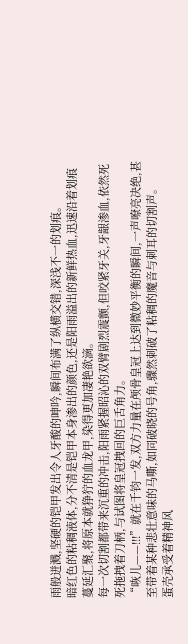雨般迸溅,坚硬的铠甲发出令人牙酸的呻吟,瞬间布满了纵横交错,深浅不一的划痕。
暗红色的粘稠液体,分不清是铠甲本身渗出的颜色,还是阳雨溢出的新鲜热血,迅速沿着划痕蔓延汇聚,将原本就狰狞的血龙甲,染得更加凄艳欲滴。
每一次切割都带来沉重的冲击,阳雨紧握昭沁的双臂剧烈震颤,但咬紧牙关,牙龈渗血,依然死死拖拽着刀柄,与试图将皇冠拽回的巨舌角力。
“咴儿——!!!”就在千钧一发,双方力量在颅骨皇冠上达到微妙平衡的瞬间,一声嘹亮决绝,甚至带着某种悲壮意味的马嘶,如同破晓的号角,骤然刺破了粘稠的魔音与刺耳的切割声。
蛋壳承受着精神风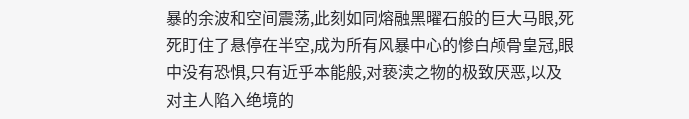暴的余波和空间震荡,此刻如同熔融黑曜石般的巨大马眼,死死盯住了悬停在半空,成为所有风暴中心的惨白颅骨皇冠,眼中没有恐惧,只有近乎本能般,对亵渎之物的极致厌恶,以及对主人陷入绝境的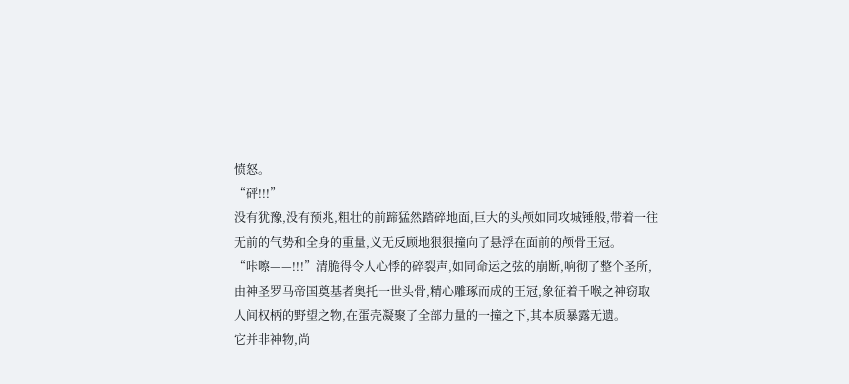愤怒。
“砰!!!”
没有犹豫,没有预兆,粗壮的前蹄猛然踏碎地面,巨大的头颅如同攻城锤般,带着一往无前的气势和全身的重量,义无反顾地狠狠撞向了悬浮在面前的颅骨王冠。
“咔嚓——!!!”清脆得令人心悸的碎裂声,如同命运之弦的崩断,响彻了整个圣所,
由神圣罗马帝国奠基者奥托一世头骨,精心雕琢而成的王冠,象征着千喉之神窃取人间权柄的野望之物,在蛋壳凝聚了全部力量的一撞之下,其本质暴露无遗。
它并非神物,尚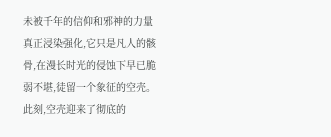未被千年的信仰和邪神的力量真正浸染强化,它只是凡人的骸骨,在漫长时光的侵蚀下早已脆弱不堪,徒留一个象征的空壳。
此刻,空壳迎来了彻底的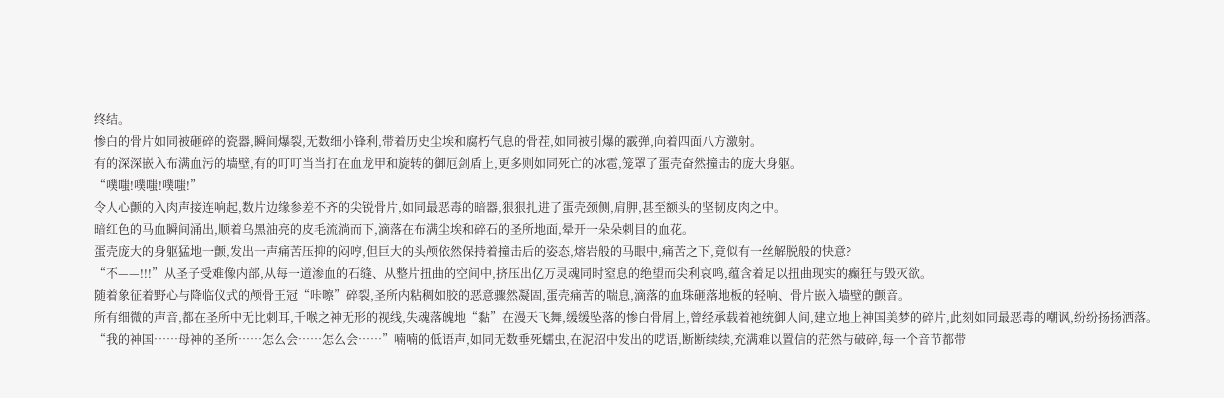终结。
惨白的骨片如同被砸碎的瓷器,瞬间爆裂,无数细小锋利,带着历史尘埃和腐朽气息的骨茬,如同被引爆的霰弹,向着四面八方激射。
有的深深嵌入布满血污的墙壁,有的叮叮当当打在血龙甲和旋转的御厄剑盾上,更多则如同死亡的冰雹,笼罩了蛋壳奋然撞击的庞大身躯。
“噗嗤!噗嗤!噗嗤!”
令人心颤的入肉声接连响起,数片边缘参差不齐的尖锐骨片,如同最恶毒的暗器,狠狠扎进了蛋壳颈侧,肩胛,甚至额头的坚韧皮肉之中。
暗红色的马血瞬间涌出,顺着乌黑油亮的皮毛流淌而下,滴落在布满尘埃和碎石的圣所地面,晕开一朵朵刺目的血花。
蛋壳庞大的身躯猛地一颤,发出一声痛苦压抑的闷哼,但巨大的头颅依然保持着撞击后的姿态,熔岩般的马眼中,痛苦之下,竟似有一丝解脱般的快意?
“不——!!!”从圣子受难像内部,从每一道渗血的石缝、从整片扭曲的空间中,挤压出亿万灵魂同时窒息的绝望而尖利哀鸣,蕴含着足以扭曲现实的癫狂与毁灭欲。
随着象征着野心与降临仪式的颅骨王冠“咔嚓”碎裂,圣所内粘稠如胶的恶意骤然凝固,蛋壳痛苦的喘息,滴落的血珠砸落地板的轻响、骨片嵌入墙壁的颤音。
所有细微的声音,都在圣所中无比刺耳,千喉之神无形的视线,失魂落魄地“黏”在漫天飞舞,缓缓坠落的惨白骨屑上,曾经承载着祂统御人间,建立地上神国美梦的碎片,此刻如同最恶毒的嘲讽,纷纷扬扬洒落。
“我的神国……母神的圣所……怎么会……怎么会……”喃喃的低语声,如同无数垂死蠕虫,在泥沼中发出的呓语,断断续续,充满难以置信的茫然与破碎,每一个音节都带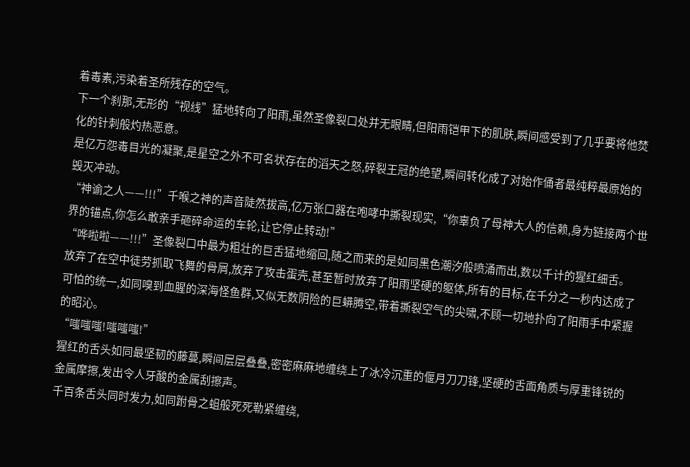着毒素,污染着圣所残存的空气。
下一个刹那,无形的“视线”猛地转向了阳雨,虽然圣像裂口处并无眼睛,但阳雨铠甲下的肌肤,瞬间感受到了几乎要将他焚化的针刺般灼热恶意。
是亿万怨毒目光的凝聚,是星空之外不可名状存在的滔天之怒,碎裂王冠的绝望,瞬间转化成了对始作俑者最纯粹最原始的毁灭冲动。
“神谕之人——!!!”千喉之神的声音陡然拔高,亿万张口器在咆哮中撕裂现实,“你辜负了母神大人的信赖,身为链接两个世界的锚点,你怎么敢亲手砸碎命运的车轮,让它停止转动!”
“哗啦啦——!!!”圣像裂口中最为粗壮的巨舌猛地缩回,随之而来的是如同黑色潮汐般喷涌而出,数以千计的猩红细舌。
放弃了在空中徒劳抓取飞舞的骨屑,放弃了攻击蛋壳,甚至暂时放弃了阳雨坚硬的躯体,所有的目标,在千分之一秒内达成了可怕的统一,如同嗅到血腥的深海怪鱼群,又似无数阴险的巨蟒腾空,带着撕裂空气的尖啸,不顾一切地扑向了阳雨手中紧握的昭沁。
“嗤嗤嗤!嗤嗤嗤!”
猩红的舌头如同最坚韧的藤蔓,瞬间层层叠叠,密密麻麻地缠绕上了冰冷沉重的偃月刀刀锋,坚硬的舌面角质与厚重锋锐的金属摩擦,发出令人牙酸的金属刮擦声。
千百条舌头同时发力,如同跗骨之蛆般死死勒紧缠绕,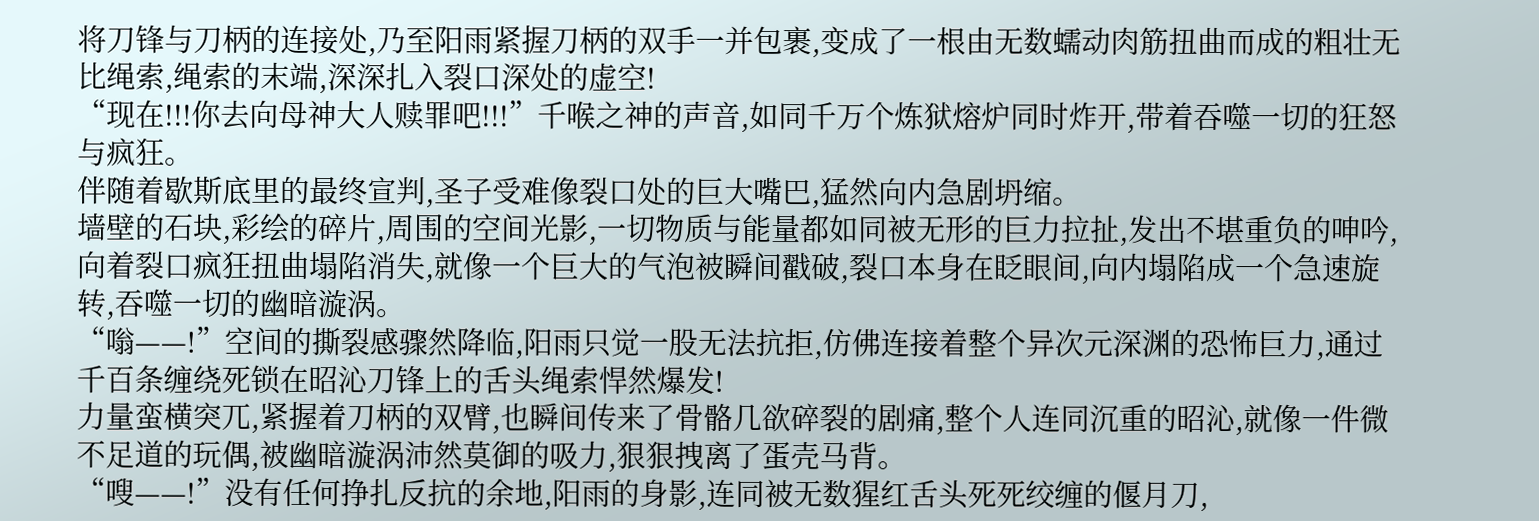将刀锋与刀柄的连接处,乃至阳雨紧握刀柄的双手一并包裹,变成了一根由无数蠕动肉筋扭曲而成的粗壮无比绳索,绳索的末端,深深扎入裂口深处的虚空!
“现在!!!你去向母神大人赎罪吧!!!”千喉之神的声音,如同千万个炼狱熔炉同时炸开,带着吞噬一切的狂怒与疯狂。
伴随着歇斯底里的最终宣判,圣子受难像裂口处的巨大嘴巴,猛然向内急剧坍缩。
墙壁的石块,彩绘的碎片,周围的空间光影,一切物质与能量都如同被无形的巨力拉扯,发出不堪重负的呻吟,向着裂口疯狂扭曲塌陷消失,就像一个巨大的气泡被瞬间戳破,裂口本身在眨眼间,向内塌陷成一个急速旋转,吞噬一切的幽暗漩涡。
“嗡——!”空间的撕裂感骤然降临,阳雨只觉一股无法抗拒,仿佛连接着整个异次元深渊的恐怖巨力,通过千百条缠绕死锁在昭沁刀锋上的舌头绳索悍然爆发!
力量蛮横突兀,紧握着刀柄的双臂,也瞬间传来了骨骼几欲碎裂的剧痛,整个人连同沉重的昭沁,就像一件微不足道的玩偶,被幽暗漩涡沛然莫御的吸力,狠狠拽离了蛋壳马背。
“嗖——!”没有任何挣扎反抗的余地,阳雨的身影,连同被无数猩红舌头死死绞缠的偃月刀,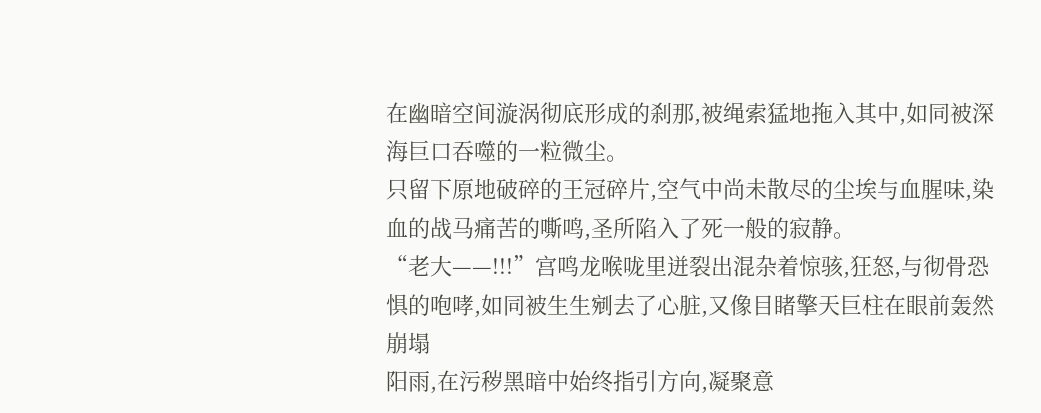在幽暗空间漩涡彻底形成的刹那,被绳索猛地拖入其中,如同被深海巨口吞噬的一粒微尘。
只留下原地破碎的王冠碎片,空气中尚未散尽的尘埃与血腥味,染血的战马痛苦的嘶鸣,圣所陷入了死一般的寂静。
“老大——!!!”宫鸣龙喉咙里迸裂出混杂着惊骇,狂怒,与彻骨恐惧的咆哮,如同被生生剜去了心脏,又像目睹擎天巨柱在眼前轰然崩塌
阳雨,在污秽黑暗中始终指引方向,凝聚意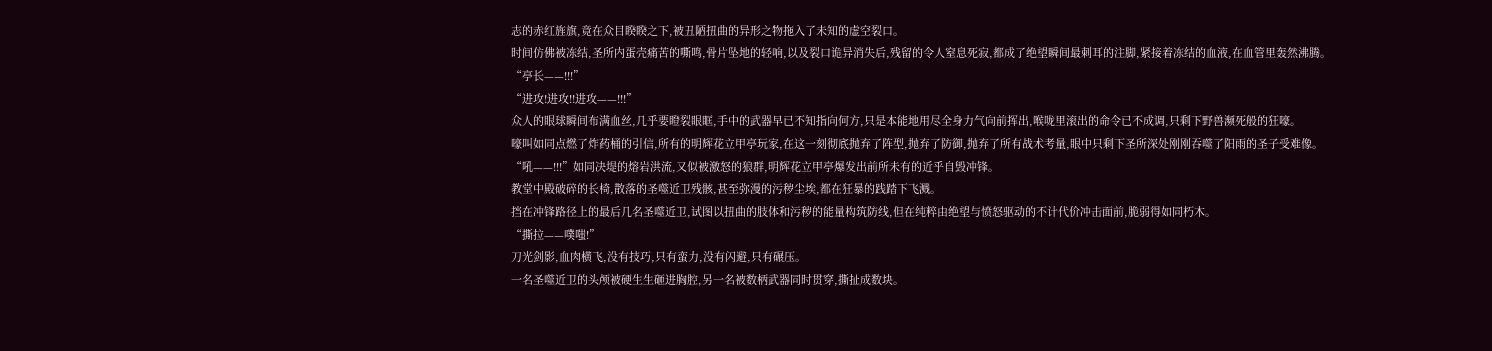志的赤红旌旗,竟在众目睽睽之下,被丑陋扭曲的异形之物拖入了未知的虚空裂口。
时间仿佛被冻结,圣所内蛋壳痛苦的嘶鸣,骨片坠地的轻响,以及裂口诡异消失后,残留的令人窒息死寂,都成了绝望瞬间最刺耳的注脚,紧接着冻结的血液,在血管里轰然沸腾。
“亭长——!!!”
“进攻!进攻!!进攻——!!!”
众人的眼球瞬间布满血丝,几乎要瞪裂眼眶,手中的武器早已不知指向何方,只是本能地用尽全身力气向前挥出,喉咙里滚出的命令已不成调,只剩下野兽濒死般的狂嚎。
嚎叫如同点燃了炸药桶的引信,所有的明辉花立甲亭玩家,在这一刻彻底抛弃了阵型,抛弃了防御,抛弃了所有战术考量,眼中只剩下圣所深处刚刚吞噬了阳雨的圣子受难像。
“吼——!!!”如同决堤的熔岩洪流,又似被激怒的狼群,明辉花立甲亭爆发出前所未有的近乎自毁冲锋。
教堂中殿破碎的长椅,散落的圣噬近卫残骸,甚至弥漫的污秽尘埃,都在狂暴的践踏下飞溅。
挡在冲锋路径上的最后几名圣噬近卫,试图以扭曲的肢体和污秽的能量构筑防线,但在纯粹由绝望与愤怒驱动的不计代价冲击面前,脆弱得如同朽木。
“撕拉——噗嗤!”
刀光剑影,血肉横飞,没有技巧,只有蛮力,没有闪避,只有碾压。
一名圣噬近卫的头颅被硬生生砸进胸腔,另一名被数柄武器同时贯穿,撕扯成数块。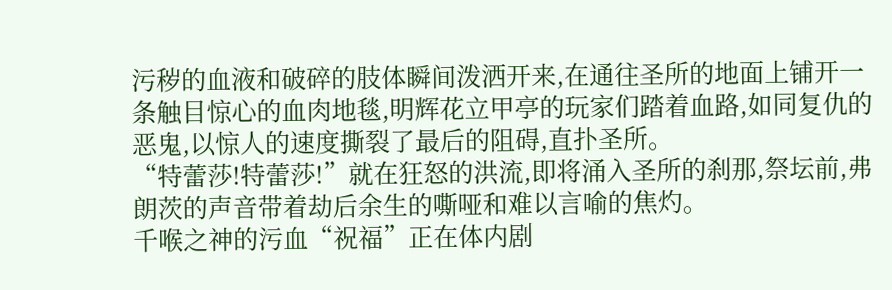污秽的血液和破碎的肢体瞬间泼洒开来,在通往圣所的地面上铺开一条触目惊心的血肉地毯,明辉花立甲亭的玩家们踏着血路,如同复仇的恶鬼,以惊人的速度撕裂了最后的阻碍,直扑圣所。
“特蕾莎!特蕾莎!”就在狂怒的洪流,即将涌入圣所的刹那,祭坛前,弗朗茨的声音带着劫后余生的嘶哑和难以言喻的焦灼。
千喉之神的污血“祝福”正在体内剧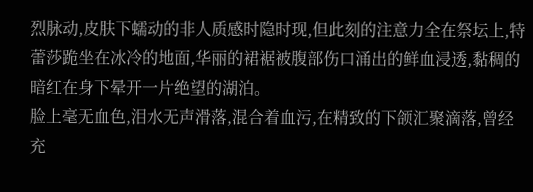烈脉动,皮肤下蠕动的非人质感时隐时现,但此刻的注意力全在祭坛上,特蕾莎跪坐在冰冷的地面,华丽的裙裾被腹部伤口涌出的鲜血浸透,黏稠的暗红在身下晕开一片绝望的湖泊。
脸上毫无血色,泪水无声滑落,混合着血污,在精致的下颌汇聚滴落,曾经充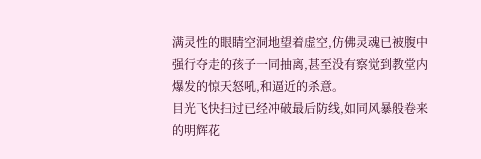满灵性的眼睛空洞地望着虚空,仿佛灵魂已被腹中强行夺走的孩子一同抽离,甚至没有察觉到教堂内爆发的惊天怒吼,和逼近的杀意。
目光飞快扫过已经冲破最后防线,如同风暴般卷来的明辉花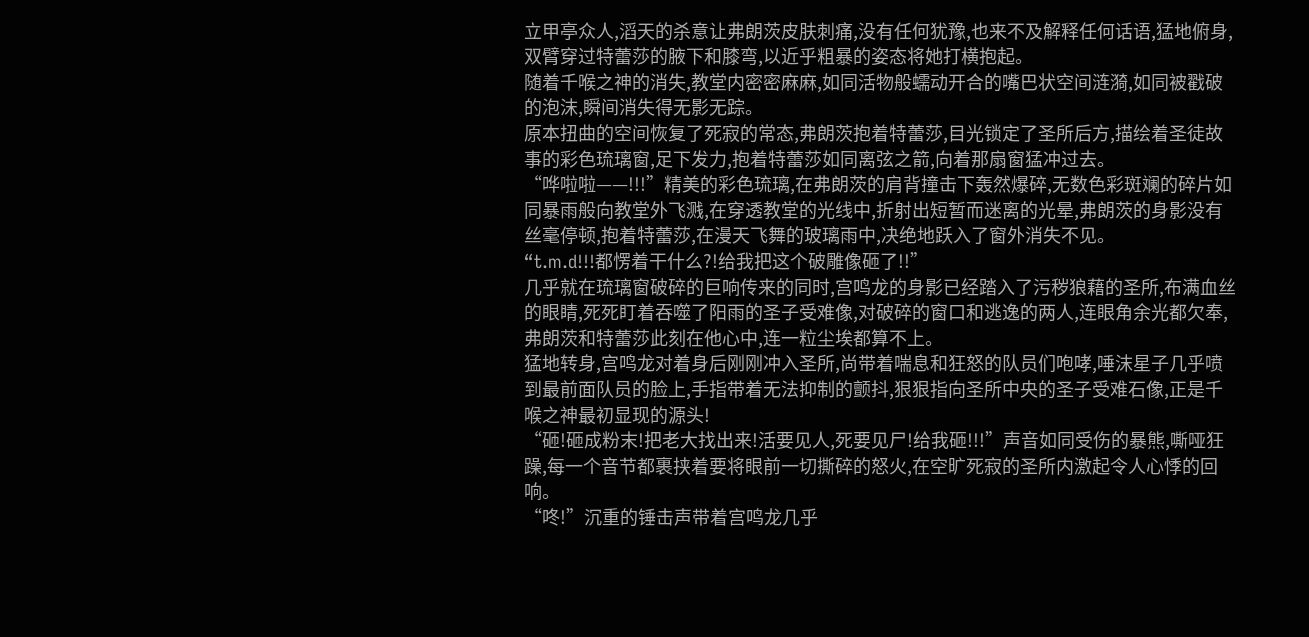立甲亭众人,滔天的杀意让弗朗茨皮肤刺痛,没有任何犹豫,也来不及解释任何话语,猛地俯身,双臂穿过特蕾莎的腋下和膝弯,以近乎粗暴的姿态将她打横抱起。
随着千喉之神的消失,教堂内密密麻麻,如同活物般蠕动开合的嘴巴状空间涟漪,如同被戳破的泡沫,瞬间消失得无影无踪。
原本扭曲的空间恢复了死寂的常态,弗朗茨抱着特蕾莎,目光锁定了圣所后方,描绘着圣徒故事的彩色琉璃窗,足下发力,抱着特蕾莎如同离弦之箭,向着那扇窗猛冲过去。
“哗啦啦——!!!”精美的彩色琉璃,在弗朗茨的肩背撞击下轰然爆碎,无数色彩斑斓的碎片如同暴雨般向教堂外飞溅,在穿透教堂的光线中,折射出短暂而迷离的光晕,弗朗茨的身影没有丝毫停顿,抱着特蕾莎,在漫天飞舞的玻璃雨中,决绝地跃入了窗外消失不见。
“t.m.d!!!都愣着干什么?!给我把这个破雕像砸了!!”
几乎就在琉璃窗破碎的巨响传来的同时,宫鸣龙的身影已经踏入了污秽狼藉的圣所,布满血丝的眼睛,死死盯着吞噬了阳雨的圣子受难像,对破碎的窗口和逃逸的两人,连眼角余光都欠奉,弗朗茨和特蕾莎此刻在他心中,连一粒尘埃都算不上。
猛地转身,宫鸣龙对着身后刚刚冲入圣所,尚带着喘息和狂怒的队员们咆哮,唾沫星子几乎喷到最前面队员的脸上,手指带着无法抑制的颤抖,狠狠指向圣所中央的圣子受难石像,正是千喉之神最初显现的源头!
“砸!砸成粉末!把老大找出来!活要见人,死要见尸!给我砸!!!”声音如同受伤的暴熊,嘶哑狂躁,每一个音节都裹挟着要将眼前一切撕碎的怒火,在空旷死寂的圣所内激起令人心悸的回响。
“咚!”沉重的锤击声带着宫鸣龙几乎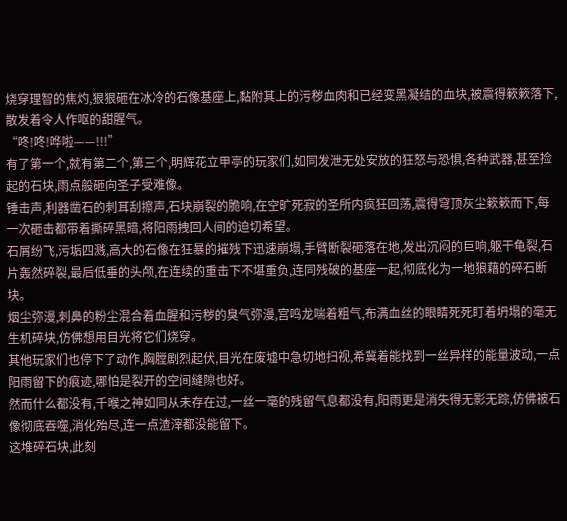烧穿理智的焦灼,狠狠砸在冰冷的石像基座上,黏附其上的污秽血肉和已经变黑凝结的血块,被震得簌簌落下,散发着令人作呕的甜腥气。
“咚!咚!哗啦——!!!”
有了第一个,就有第二个,第三个,明辉花立甲亭的玩家们,如同发泄无处安放的狂怒与恐惧,各种武器,甚至捡起的石块,雨点般砸向圣子受难像。
锤击声,利器凿石的刺耳刮擦声,石块崩裂的脆响,在空旷死寂的圣所内疯狂回荡,震得穹顶灰尘簌簌而下,每一次砸击都带着撕碎黑暗,将阳雨拽回人间的迫切希望。
石屑纷飞,污垢四溅,高大的石像在狂暴的摧残下迅速崩塌,手臂断裂砸落在地,发出沉闷的巨响,躯干龟裂,石片轰然碎裂,最后低垂的头颅,在连续的重击下不堪重负,连同残破的基座一起,彻底化为一地狼藉的碎石断块。
烟尘弥漫,刺鼻的粉尘混合着血腥和污秽的臭气弥漫,宫鸣龙喘着粗气,布满血丝的眼睛死死盯着坍塌的毫无生机碎块,仿佛想用目光将它们烧穿。
其他玩家们也停下了动作,胸膛剧烈起伏,目光在废墟中急切地扫视,希冀着能找到一丝异样的能量波动,一点阳雨留下的痕迹,哪怕是裂开的空间缝隙也好。
然而什么都没有,千喉之神如同从未存在过,一丝一毫的残留气息都没有,阳雨更是消失得无影无踪,仿佛被石像彻底吞噬,消化殆尽,连一点渣滓都没能留下。
这堆碎石块,此刻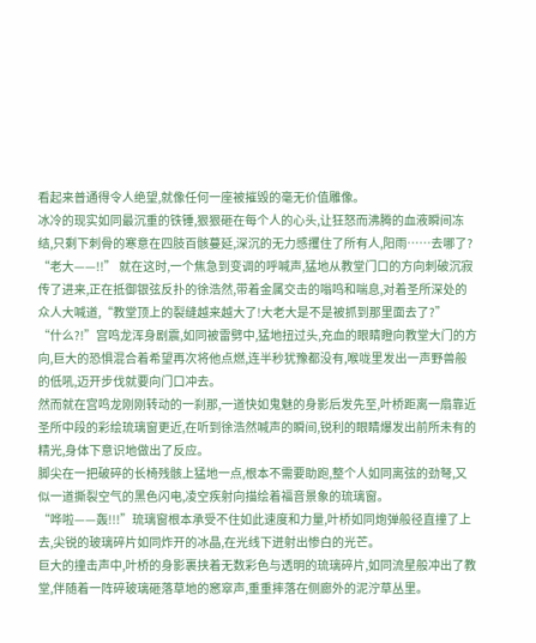看起来普通得令人绝望,就像任何一座被摧毁的毫无价值雕像。
冰冷的现实如同最沉重的铁锤,狠狠砸在每个人的心头,让狂怒而沸腾的血液瞬间冻结,只剩下刺骨的寒意在四肢百骸蔓延,深沉的无力感攫住了所有人,阳雨……去哪了?
“老大——!!” 就在这时,一个焦急到变调的呼喊声,猛地从教堂门口的方向刺破沉寂传了进来,正在抵御银弦反扑的徐浩然,带着金属交击的嗡鸣和喘息,对着圣所深处的众人大喊道,“教堂顶上的裂缝越来越大了!大老大是不是被抓到那里面去了?”
“什么?!”宫鸣龙浑身剧震,如同被雷劈中,猛地扭过头,充血的眼睛瞪向教堂大门的方向,巨大的恐惧混合着希望再次将他点燃,连半秒犹豫都没有,喉咙里发出一声野兽般的低吼,迈开步伐就要向门口冲去。
然而就在宫鸣龙刚刚转动的一刹那,一道快如鬼魅的身影后发先至,叶桥距离一扇靠近圣所中段的彩绘琉璃窗更近,在听到徐浩然喊声的瞬间,锐利的眼睛爆发出前所未有的精光,身体下意识地做出了反应。
脚尖在一把破碎的长椅残骸上猛地一点,根本不需要助跑,整个人如同离弦的劲弩,又似一道撕裂空气的黑色闪电,凌空疾射向描绘着福音景象的琉璃窗。
“哗啦——轰!!!”琉璃窗根本承受不住如此速度和力量,叶桥如同炮弹般径直撞了上去,尖锐的玻璃碎片如同炸开的冰晶,在光线下迸射出惨白的光芒。
巨大的撞击声中,叶桥的身影裹挟着无数彩色与透明的琉璃碎片,如同流星般冲出了教堂,伴随着一阵碎玻璃砸落草地的窸窣声,重重摔落在侧廊外的泥泞草丛里。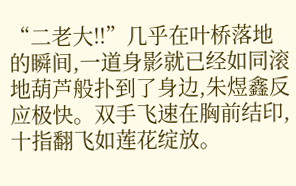“二老大!!”几乎在叶桥落地的瞬间,一道身影就已经如同滚地葫芦般扑到了身边,朱煜鑫反应极快。双手飞速在胸前结印,十指翻飞如莲花绽放。